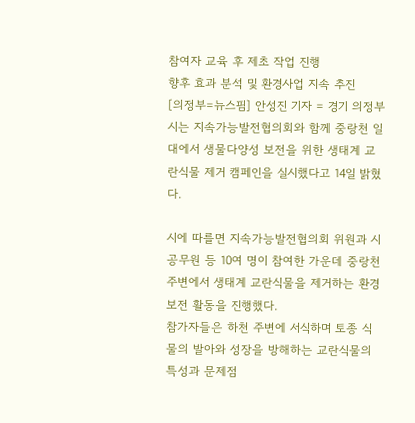참여자 교육 후 제초 작업 진행
향후 효과 분석 및 환경사업 지속 추진
[의정부=뉴스핌] 안성진 기자 = 경기 의정부시는 지속가능발전협의회와 함께 중랑천 일대에서 생물다양성 보전을 위한 생태계 교란식물 제거 캠페인을 실시했다고 14일 밝혔다.

시에 따를면 지속가능발전협의회 위원과 시 공무원 등 10여 명이 참여한 가운데 중랑천 주변에서 생태계 교란식물을 제거하는 환경보전 활동을 진행했다.
참가자들은 하천 주변에 서식하며 토종 식물의 발아와 성장을 방해하는 교란식물의 특성과 문제점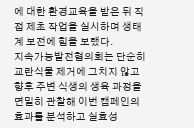에 대한 환경교육을 받은 뒤 직접 제초 작업을 실시하며 생태계 보전에 힘을 보탰다.
지속가능발전협의회는 단순히 교란식물 제거에 그치지 않고 향후 주변 식생의 생육 과정을 면밀히 관찰해 이번 캠페인의 효과를 분석하고 실효성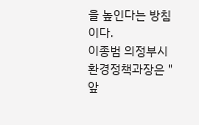을 높인다는 방침이다.
이종범 의정부시 환경정책과장은 "앞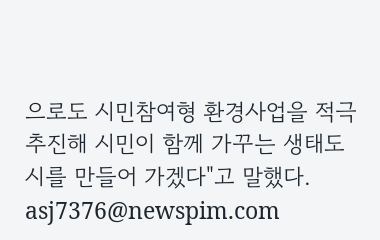으로도 시민참여형 환경사업을 적극 추진해 시민이 함께 가꾸는 생태도시를 만들어 가겠다"고 말했다.
asj7376@newspim.com